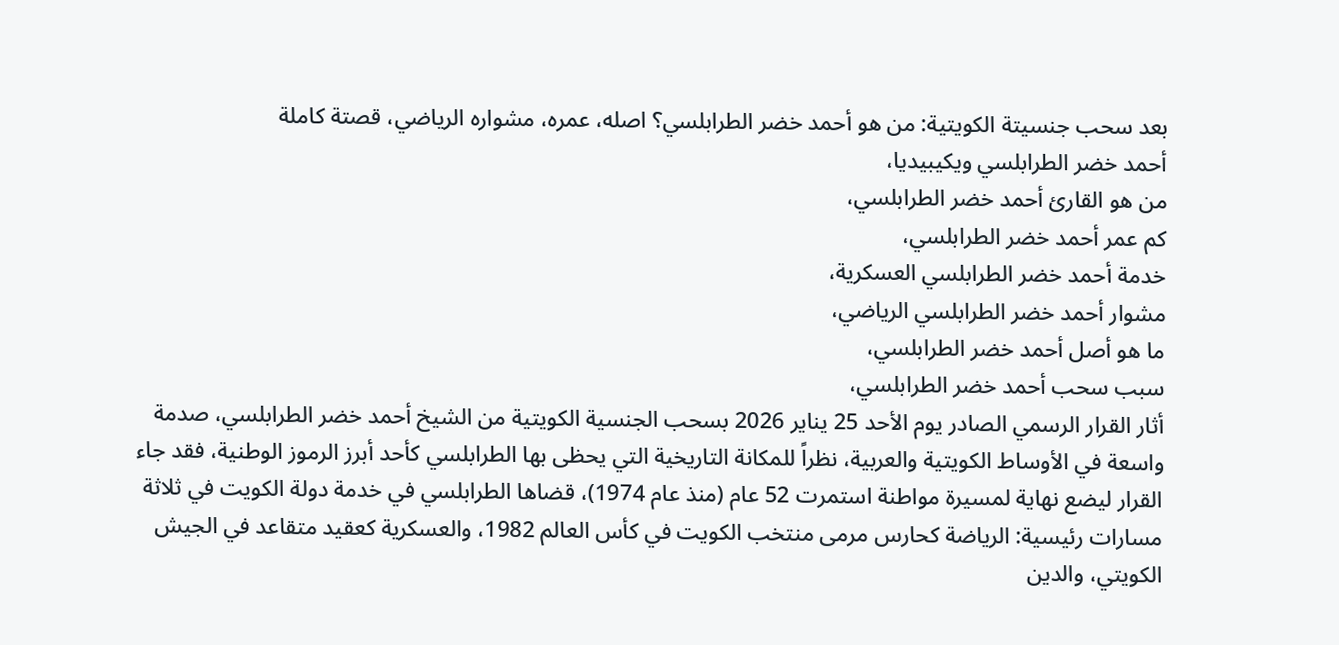بعد سحب جنسيتة الكويتية: من هو أحمد خضر الطرابلسي؟ اصله، عمره، مشواره الرياضي، قصتة كاملة
أحمد خضر الطرابلسي ويكيبيديا،
من هو القارئ أحمد خضر الطرابلسي،
كم عمر أحمد خضر الطرابلسي،
خدمة أحمد خضر الطرابلسي العسكرية،
مشوار أحمد خضر الطرابلسي الرياضي،
ما هو أصل أحمد خضر الطرابلسي،
سبب سحب أحمد خضر الطرابلسي،
أثار القرار الرسمي الصادر يوم الأحد 25 يناير 2026 بسحب الجنسية الكويتية من الشيخ أحمد خضر الطرابلسي، صدمة واسعة في الأوساط الكويتية والعربية، نظراً للمكانة التاريخية التي يحظى بها الطرابلسي كأحد أبرز الرموز الوطنية، فقد جاء القرار ليضع نهاية لمسيرة مواطنة استمرت 52 عام (منذ عام 1974)، قضاها الطرابلسي في خدمة دولة الكويت في ثلاثة مسارات رئيسية: الرياضة كحارس مرمى منتخب الكويت في كأس العالم 1982، والعسكرية كعقيد متقاعد في الجيش الكويتي، والدين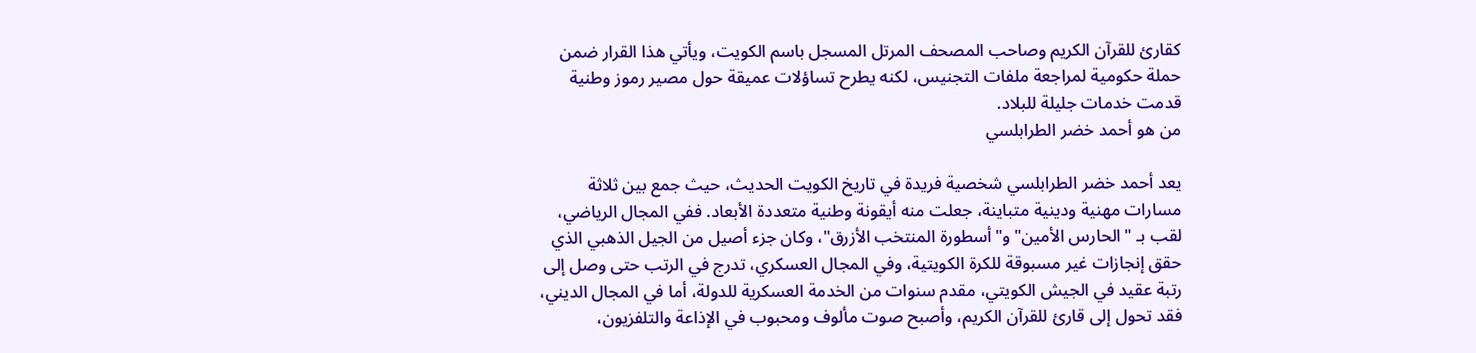كقارئ للقرآن الكريم وصاحب المصحف المرتل المسجل باسم الكويت، ويأتي هذا القرار ضمن حملة حكومية لمراجعة ملفات التجنيس، لكنه يطرح تساؤلات عميقة حول مصير رموز وطنية قدمت خدمات جليلة للبلاد.
من هو أحمد خضر الطرابلسي

يعد أحمد خضر الطرابلسي شخصية فريدة في تاريخ الكويت الحديث، حيث جمع بين ثلاثة مسارات مهنية ودينية متباينة، جعلت منه أيقونة وطنية متعددة الأبعاد. ففي المجال الرياضي، لقب بـ "الحارس الأمين" و"أسطورة المنتخب الأزرق"، وكان جزء أصيل من الجيل الذهبي الذي حقق إنجازات غير مسبوقة للكرة الكويتية، وفي المجال العسكري، تدرج في الرتب حتى وصل إلى رتبة عقيد في الجيش الكويتي، مقدم سنوات من الخدمة العسكرية للدولة، أما في المجال الديني، فقد تحول إلى قارئ للقرآن الكريم، وأصبح صوت مألوف ومحبوب في الإذاعة والتلفزيون،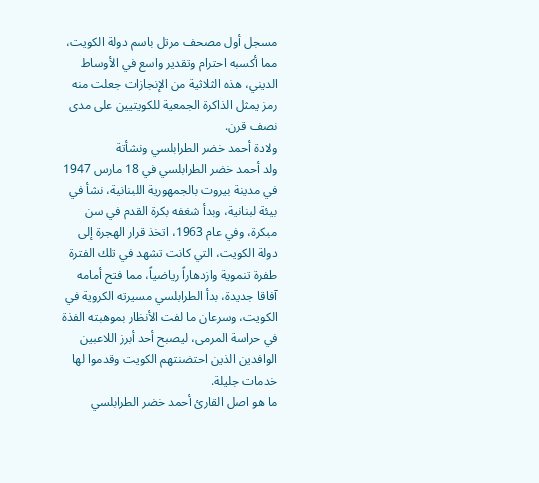مسجل أول مصحف مرتل باسم دولة الكويت، مما أكسبه احترام وتقدير واسع في الأوساط الديني، هذه الثلاثية من الإنجازات جعلت منه رمز يمثل الذاكرة الجمعية للكويتيين على مدى نصف قرن.
ولادة أحمد خضر الطرابلسي ونشأتة
ولد أحمد خضر الطرابلسي في 18 مارس 1947 في مدينة بيروت بالجمهورية اللبنانية، نشأ في بيئة لبنانية، وبدأ شغفه بكرة القدم في سن مبكرة، وفي عام 1963، اتخذ قرار الهجرة إلى دولة الكويت، التي كانت تشهد في تلك الفترة طفرة تنموية وازدهاراً رياضياً، مما فتح أمامه آفاقا جديدة، بدأ الطرابلسي مسيرته الكروية في الكويت، وسرعان ما لفت الأنظار بموهبته الفذة في حراسة المرمى، ليصبح أحد أبرز اللاعبين الوافدين الذين احتضنتهم الكويت وقدموا لها خدمات جليلة.
ما هو اصل القارئ أحمد خضر الطرابلسي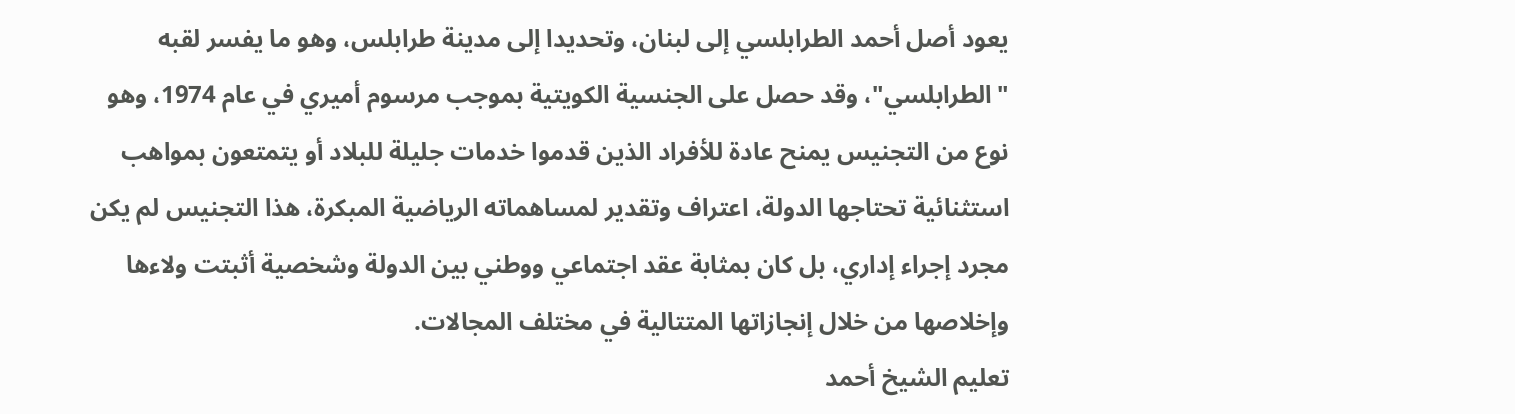يعود أصل أحمد الطرابلسي إلى لبنان، وتحديدا إلى مدينة طرابلس، وهو ما يفسر لقبه "الطرابلسي"، وقد حصل على الجنسية الكويتية بموجب مرسوم أميري في عام 1974، وهو نوع من التجنيس يمنح عادة للأفراد الذين قدموا خدمات جليلة للبلاد أو يتمتعون بمواهب استثنائية تحتاجها الدولة، اعتراف وتقدير لمساهماته الرياضية المبكرة، هذا التجنيس لم يكن مجرد إجراء إداري، بل كان بمثابة عقد اجتماعي ووطني بين الدولة وشخصية أثبتت ولاءها وإخلاصها من خلال إنجازاتها المتتالية في مختلف المجالات.
تعليم الشيخ أحمد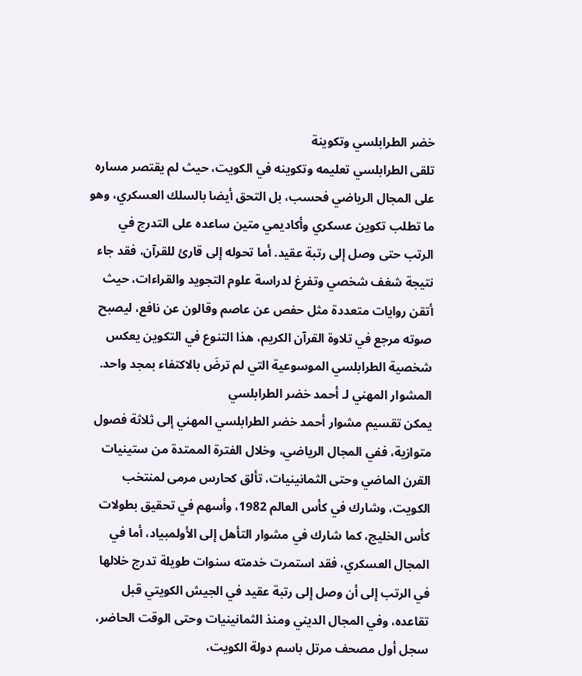خضر الطرابلسي وتكوينة
تلقى الطرابلسي تعليمه وتكوينه في الكويت، حيث لم يقتصر مساره على المجال الرياضي فحسب، بل التحق أيضا بالسلك العسكري، وهو ما تطلب تكوين عسكري وأكاديمي متين ساعده على التدرج في الرتب حتى وصل إلى رتبة عقيد. أما تحوله إلى قارئ للقرآن، فقد جاء نتيجة شغف شخصي وتفرغ لدراسة علوم التجويد والقراءات، حيث أتقن روايات متعددة مثل حفص عن عاصم وقالون عن نافع، ليصبح صوته مرجع في تلاوة القرآن الكريم، هذا التنوع في التكوين يعكس شخصية الطرابلسي الموسوعية التي لم ترضَ بالاكتفاء بمجد واحد.
المشوار المهني لـ أحمد خضر الطرابلسي
يمكن تقسيم مشوار أحمد خضر الطرابلسي المهني إلى ثلاثة فصول متوازية، ففي المجال الرياضي، وخلال الفترة الممتدة من ستينيات القرن الماضي وحتى الثمانينيات، تألق كحارس مرمى لمنتخب الكويت، وشارك في كأس العالم 1982، وأسهم في تحقيق بطولات كأس الخليج، كما شارك في مشوار التأهل إلى الأولمبياد، أما في المجال العسكري، فقد استمرت خدمته سنوات طويلة تدرج خلالها في الرتب إلى أن وصل إلى رتبة عقيد في الجيش الكويتي قبل تقاعده، وفي المجال الديني ومنذ الثمانينيات وحتى الوقت الحاضر، سجل أول مصحف مرتل باسم دولة الكويت،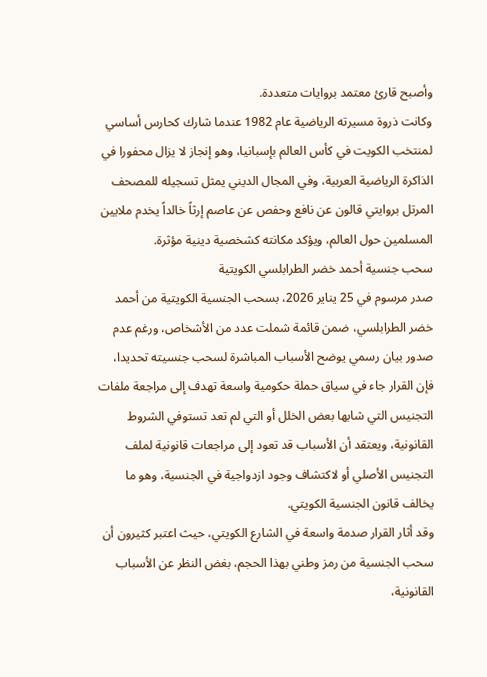وأصبح قارئ معتمد بروايات متعددة.
وكانت ذروة مسيرته الرياضية عام 1982 عندما شارك كحارس أساسي لمنتخب الكويت في كأس العالم بإسبانيا، وهو إنجاز لا يزال محفورا في الذاكرة الرياضية العربية، وفي المجال الديني يمثل تسجيله للمصحف المرتل بروايتي قالون عن نافع وحفص عن عاصم إرثاً خالداً يخدم ملايين المسلمين حول العالم، ويؤكد مكانته كشخصية دينية مؤثرة.
سحب جنسية أحمد خضر الطرابلسي الكويتية
صدر مرسوم في 25 يناير 2026، بسحب الجنسية الكويتية من أحمد خضر الطرابلسي، ضمن قائمة شملت عدد من الأشخاص، ورغم عدم صدور بيان رسمي يوضح الأسباب المباشرة لسحب جنسيته تحديدا، فإن القرار جاء في سياق حملة حكومية واسعة تهدف إلى مراجعة ملفات التجنيس التي شابها بعض الخلل أو التي لم تعد تستوفي الشروط القانونية، ويعتقد أن الأسباب قد تعود إلى مراجعات قانونية لملف التجنيس الأصلي أو لاكتشاف وجود ازدواجية في الجنسية، وهو ما يخالف قانون الجنسية الكويتي.
وقد أثار القرار صدمة واسعة في الشارع الكويتي، حيث اعتبر كثيرون أن سحب الجنسية من رمز وطني بهذا الحجم، بغض النظر عن الأسباب القانونية،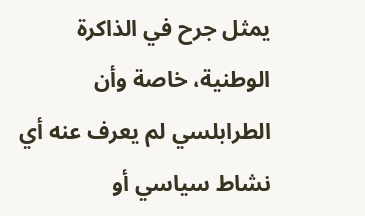يمثل جرح في الذاكرة الوطنية، خاصة وأن الطرابلسي لم يعرف عنه أي نشاط سياسي أو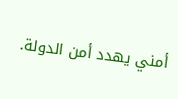أمني يهدد أمن الدولة.